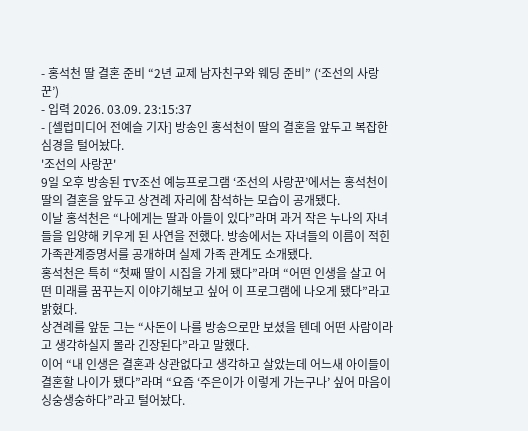- 홍석천 딸 결혼 준비 “2년 교제 남자친구와 웨딩 준비” (‘조선의 사랑꾼’)
- 입력 2026. 03.09. 23:15:37
- [셀럽미디어 전예슬 기자] 방송인 홍석천이 딸의 결혼을 앞두고 복잡한 심경을 털어놨다.
'조선의 사랑꾼'
9일 오후 방송된 TV조선 예능프로그램 ‘조선의 사랑꾼’에서는 홍석천이 딸의 결혼을 앞두고 상견례 자리에 참석하는 모습이 공개됐다.
이날 홍석천은 “나에게는 딸과 아들이 있다”라며 과거 작은 누나의 자녀들을 입양해 키우게 된 사연을 전했다. 방송에서는 자녀들의 이름이 적힌 가족관계증명서를 공개하며 실제 가족 관계도 소개됐다.
홍석천은 특히 “첫째 딸이 시집을 가게 됐다”라며 “어떤 인생을 살고 어떤 미래를 꿈꾸는지 이야기해보고 싶어 이 프로그램에 나오게 됐다”라고 밝혔다.
상견례를 앞둔 그는 “사돈이 나를 방송으로만 보셨을 텐데 어떤 사람이라고 생각하실지 몰라 긴장된다”라고 말했다.
이어 “내 인생은 결혼과 상관없다고 생각하고 살았는데 어느새 아이들이 결혼할 나이가 됐다”라며 “요즘 ‘주은이가 이렇게 가는구나’ 싶어 마음이 싱숭생숭하다”라고 털어놨다.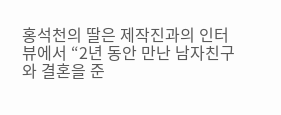홍석천의 딸은 제작진과의 인터뷰에서 “2년 동안 만난 남자친구와 결혼을 준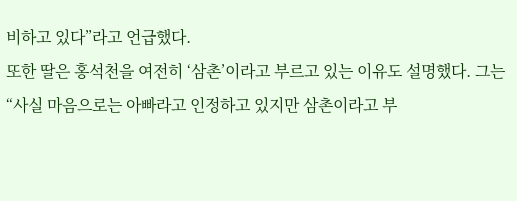비하고 있다”라고 언급했다.
또한 딸은 홍석천을 여전히 ‘삼촌’이라고 부르고 있는 이유도 설명했다. 그는 “사실 마음으로는 아빠라고 인정하고 있지만 삼촌이라고 부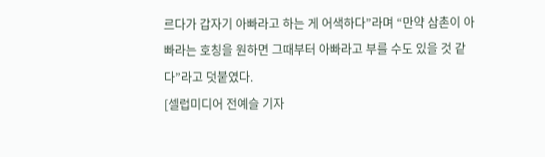르다가 갑자기 아빠라고 하는 게 어색하다”라며 “만약 삼촌이 아빠라는 호칭을 원하면 그때부터 아빠라고 부를 수도 있을 것 같다”라고 덧붙였다.
[셀럽미디어 전예슬 기자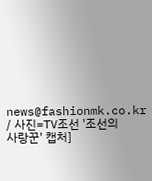news@fashionmk.co.kr / 사진=TV조선 '조선의 사랑꾼' 캡처]